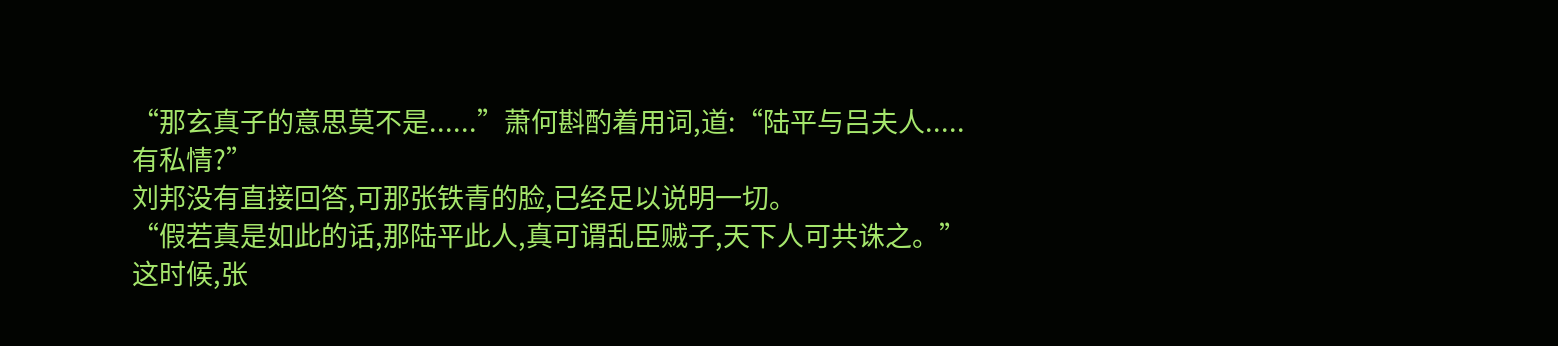“那玄真子的意思莫不是......”萧何斟酌着用词,道:“陆平与吕夫人.....有私情?”
刘邦没有直接回答,可那张铁青的脸,已经足以说明一切。
“假若真是如此的话,那陆平此人,真可谓乱臣贼子,天下人可共诛之。”
这时候,张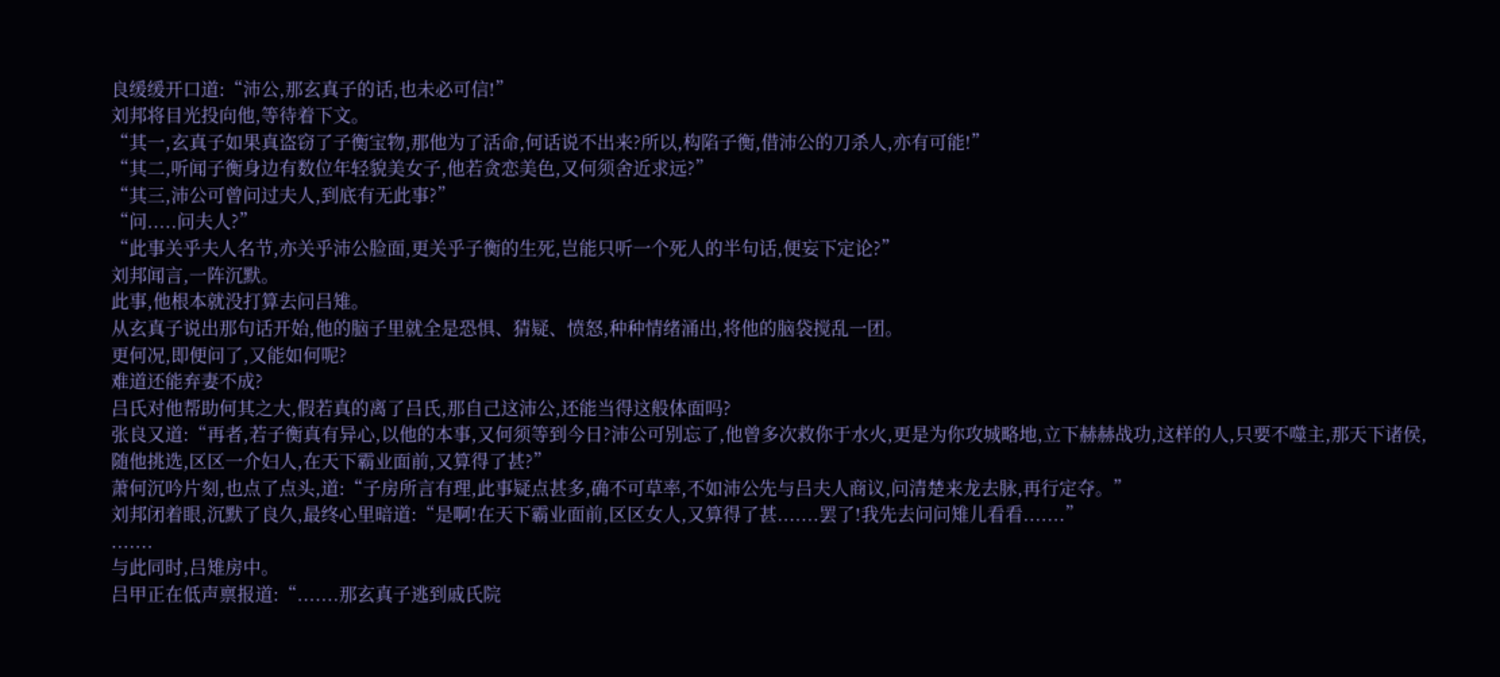良缓缓开口道:“沛公,那玄真子的话,也未必可信!”
刘邦将目光投向他,等待着下文。
“其一,玄真子如果真盗窃了子衡宝物,那他为了活命,何话说不出来?所以,构陷子衡,借沛公的刀杀人,亦有可能!”
“其二,听闻子衡身边有数位年轻貌美女子,他若贪恋美色,又何须舍近求远?”
“其三,沛公可曾问过夫人,到底有无此事?”
“问.....问夫人?”
“此事关乎夫人名节,亦关乎沛公脸面,更关乎子衡的生死,岂能只听一个死人的半句话,便妄下定论?”
刘邦闻言,一阵沉默。
此事,他根本就没打算去问吕雉。
从玄真子说出那句话开始,他的脑子里就全是恐惧、猜疑、愤怒,种种情绪涌出,将他的脑袋搅乱一团。
更何况,即便问了,又能如何呢?
难道还能弃妻不成?
吕氏对他帮助何其之大,假若真的离了吕氏,那自己这沛公,还能当得这般体面吗?
张良又道:“再者,若子衡真有异心,以他的本事,又何须等到今日?沛公可别忘了,他曾多次救你于水火,更是为你攻城略地,立下赫赫战功,这样的人,只要不噬主,那天下诸侯,随他挑选,区区一介妇人,在天下霸业面前,又算得了甚?”
萧何沉吟片刻,也点了点头,道:“子房所言有理,此事疑点甚多,确不可草率,不如沛公先与吕夫人商议,问清楚来龙去脉,再行定夺。”
刘邦闭着眼,沉默了良久,最终心里暗道:“是啊!在天下霸业面前,区区女人,又算得了甚.......罢了!我先去问问雉儿看看.......”
.......
与此同时,吕雉房中。
吕甲正在低声禀报道:“.......那玄真子逃到戚氏院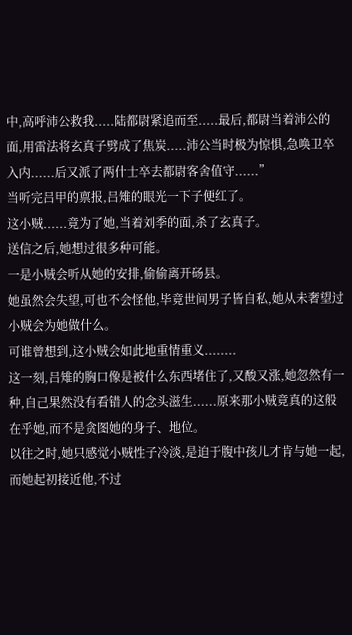中,高呼沛公救我.....陆都尉紧追而至.....最后,都尉当着沛公的面,用雷法将玄真子劈成了焦炭.....沛公当时极为惊惧,急唤卫卒入内......后又派了两什士卒去都尉客舍值守......”
当听完吕甲的禀报,吕雉的眼光一下子便红了。
这小贼......竟为了她,当着刘季的面,杀了玄真子。
送信之后,她想过很多种可能。
一是小贼会听从她的安排,偷偷离开砀县。
她虽然会失望,可也不会怪他,毕竟世间男子皆自私,她从未奢望过小贼会为她做什么。
可谁曾想到,这小贼会如此地重情重义........
这一刻,吕雉的胸口像是被什么东西堵住了,又酸又涨,她忽然有一种,自己果然没有看错人的念头滋生......原来那小贼竟真的这般在乎她,而不是贪图她的身子、地位。
以往之时,她只感觉小贼性子冷淡,是迫于腹中孩儿才肯与她一起,而她起初接近他,不过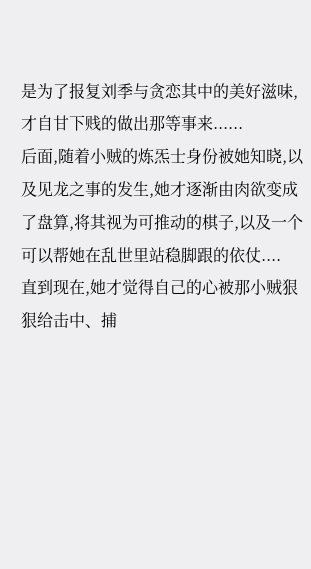是为了报复刘季与贪恋其中的美好滋味,才自甘下贱的做出那等事来......
后面,随着小贼的炼炁士身份被她知晓,以及见龙之事的发生,她才逐渐由肉欲变成了盘算,将其视为可推动的棋子,以及一个可以帮她在乱世里站稳脚跟的依仗....
直到现在,她才觉得自己的心被那小贼狠狠给击中、捕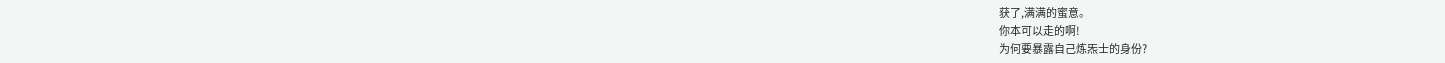获了,满满的蜜意。
你本可以走的啊!
为何要暴露自己炼炁士的身份?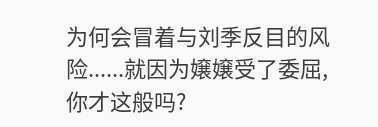为何会冒着与刘季反目的风险......就因为嬢嬢受了委屈,你才这般吗?